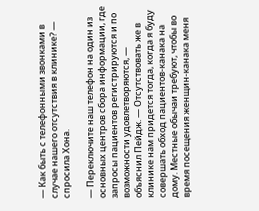— Как быть с телефонными звонками в случае нашего отсутствия в клинике? — спросила Хона.

— Переключите наш телефон на один из основных центров сбора информации, где запросы пациентов регистрируются и по возможности удовлетворяются, — объяснил Пейдж. — Отсутствовать же в клинике нам придется тогда, когда я буду совершать обход пациентов-канака на дому. Местные обычаи требуют, чтобы во время посещения женщин-канака меня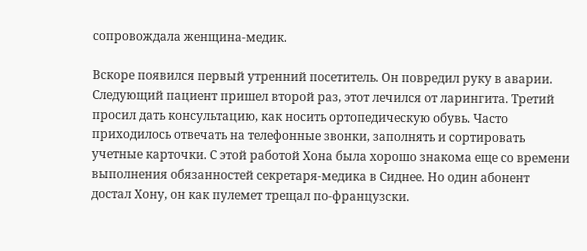сопровождала женщина-медик.

Вскоре появился первый утренний посетитель. Он повредил руку в аварии. Следующий пациент пришел второй раз, этот лечился от ларингита. Третий просил дать консультацию, как носить ортопедическую обувь. Часто приходилось отвечать на телефонные звонки, заполнять и сортировать учетные карточки. С этой работой Хона была хорошо знакома еще со времени выполнения обязанностей секретаря-медика в Сиднее. Но один абонент достал Хону, он как пулемет трещал по-французски.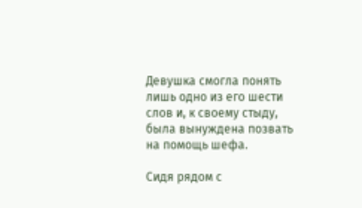Девушка смогла понять лишь одно из его шести слов и, к своему стыду, была вынуждена позвать на помощь шефа.

Сидя рядом с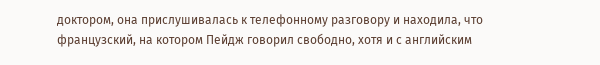доктором, она прислушивалась к телефонному разговору и находила, что французский, на котором Пейдж говорил свободно, хотя и с английским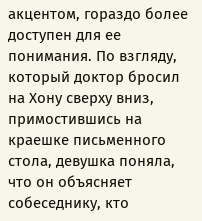акцентом, гораздо более доступен для ее понимания. По взгляду, который доктор бросил на Хону сверху вниз, примостившись на краешке письменного стола, девушка поняла, что он объясняет собеседнику, кто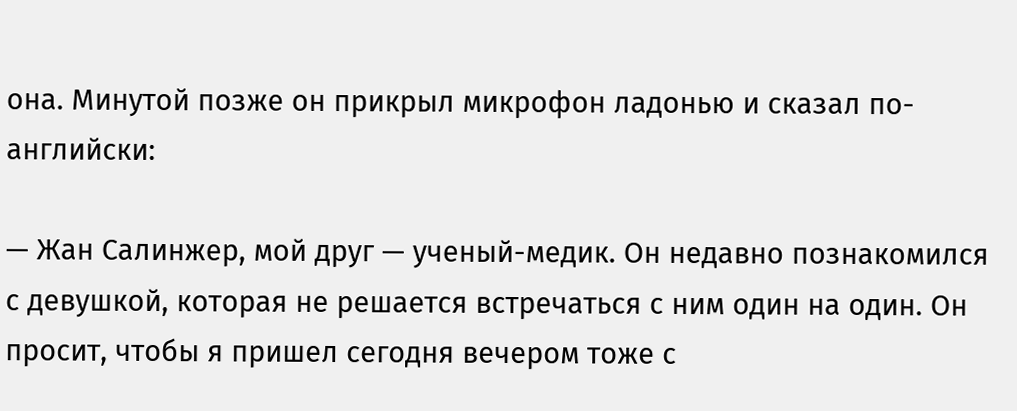она. Минутой позже он прикрыл микрофон ладонью и сказал по-английски:

— Жан Салинжер, мой друг — ученый-медик. Он недавно познакомился с девушкой, которая не решается встречаться с ним один на один. Он просит, чтобы я пришел сегодня вечером тоже с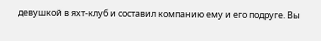девушкой в яхт-клуб и составил компанию ему и его подруге. Вы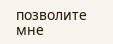позволите мне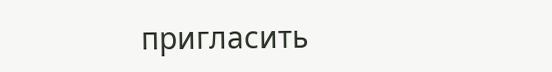пригласить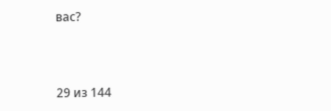вас?



29 из 144